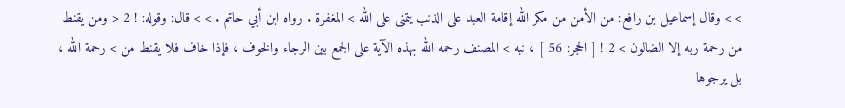> > وقال إسماعيل بن رافع: من الأمن من مكر الله إقامة العبد على الذنب يتمنى على الله > المغفرة . رواه ابن أبي حاتم . > > قال: وقوله: ! 2 < ومن يقنط من رحمة ربه إلا الضالون > 2 ! [ الحجر: 56 ] ، نبه > المصنف رحمه الله بهذه الآية على الجمع بين الرجاء والخوف ، فإذا خاف فلا يقنط من > رحمة الله ، بل يرجوها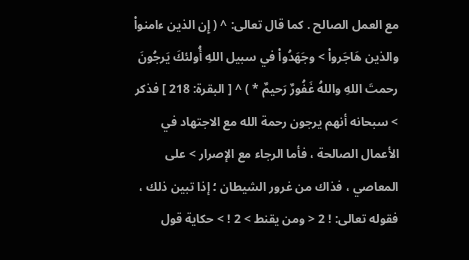مع العمل الصالح . كما قال تعالى: ^ ( إِن الذين ءامنواْ والذين هَاجَرواْ > وجَهَدُواْ في سبيل اللهِ أُولئكَ يَرجُونَ رحمتَ اللهِ واللهُ غَفُورٌ رَحيمٌ * ) ^ [ البقرة: 218 ] فذكر > سبحانه أنهم يرجون رحمة الله مع الاجتهاد في الأعمال الصالحة ، فأما الرجاء مع الإصرار > على المعاصي ، فذاك من غرور الشيطان ؛ إذا تبين ذلك ، فقوله تعالى: ! 2 < ومن يقنط > 2 ! > حكاية قول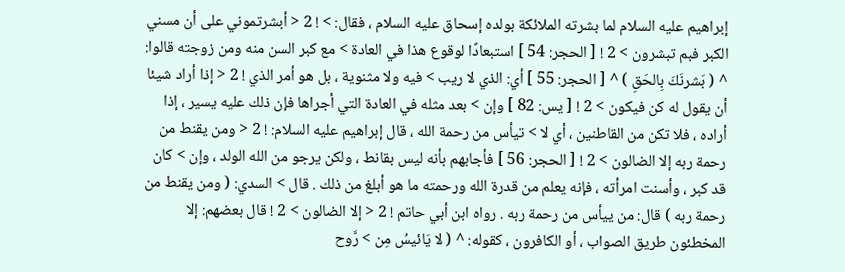إبراهيم عليه السلام لما بشرته الملائكة بولده إسحاق عليه السلام ، فقال: > ! 2 < أبشرتموني على أن مسني الكبر فبم تبشرون > 2 ! [ الحجر: 54 ] استبعادًا لوقوع هذا في العادة > مع كبر السن منه ومن زوجته قالوا: ^ ( بَشرنَكَ بِالحَقِ ) ^ [ الحجر: 55 ] أي: الذي لا ريب > فيه ولا مثنوية ، بل هو أمر الذي ! 2 < إذا أراد شيئا أن يقول له كن فيكون > 2 ! [ يس: 82 ] وإن > بعد مثله في العادة التي أجراها فإن ذلك عليه يسير ، إذا أراده ، فلا تكن من القاطنين ، أي لا > تيأس من رحمة الله ، قال إبراهيم عليه السلام: ! 2 < ومن يقنط من رحمة ربه إلا الضالون > 2 ! [ الحجر: 56 ] فأجابهم بأنه ليس بقانط ، ولكن يرجو من الله الولد ، وإن > كان قد كبر ، وأسنت امرأته ، فإنه يعلم من قدرة الله ورحمته ما هو أبلغ من ذلك . قال > السدي: ( ومن يقنط من رحمة ربه ) قال: من ييأس من رحمة ربه . رواه ابن أبي حاتم ! 2 < إلا الضالون > 2 ! قال بعضهم: إلا المخطئون طريق الصواب ، أو الكافرون ، كقوله: ^ ( لا يَائيسُ مِن > رَّوح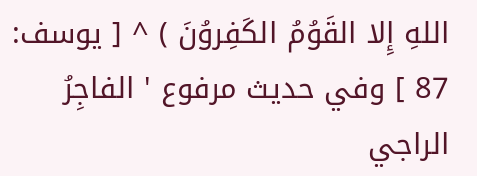اللهِ إِلا القَوُمُ الكَفِروُنَ ) ^ [ يوسف: 87 ] وفي حديث مرفوع ' الفاجِرُ الراجي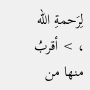لِرَحمةِ الله ، > أقربُ منها من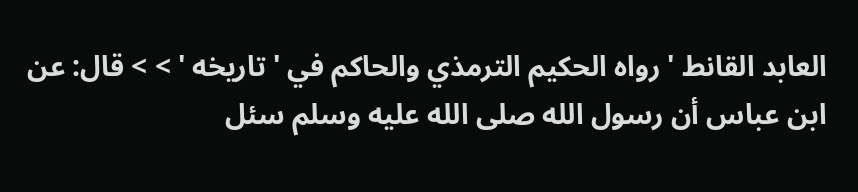العابد القانط ' رواه الحكيم الترمذي والحاكم في ' تاريخه ' > > قال: عن ابن عباس أن رسول الله صلى الله عليه وسلم سئل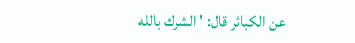عن الكبائر قال: ' الشرك بالله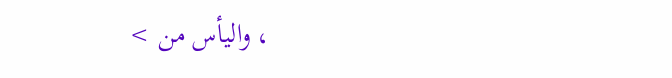، واليأس من >